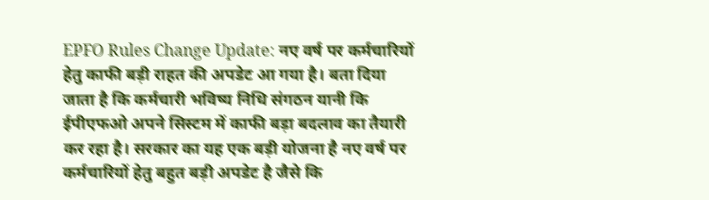EPFO Rules Change Update: नए वर्ष पर कर्मचारियों हेतु काफी बड़ी राहत की अपडेट आ गया है। बता दिया जाता है कि कर्मचारी भविष्य निधि संगठन यानी कि ईपीएफओ अपने सिस्टम में काफी बड़ा बदलाव का तैयारी कर रहा है। सरकार का यह एक बड़ी योजना है नए वर्ष पर कर्मचारियों हेतु बहुत बड़ी अपडेट है जैसे कि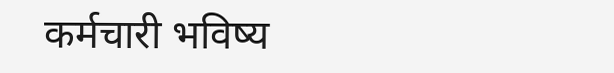कर्मचारी भविष्य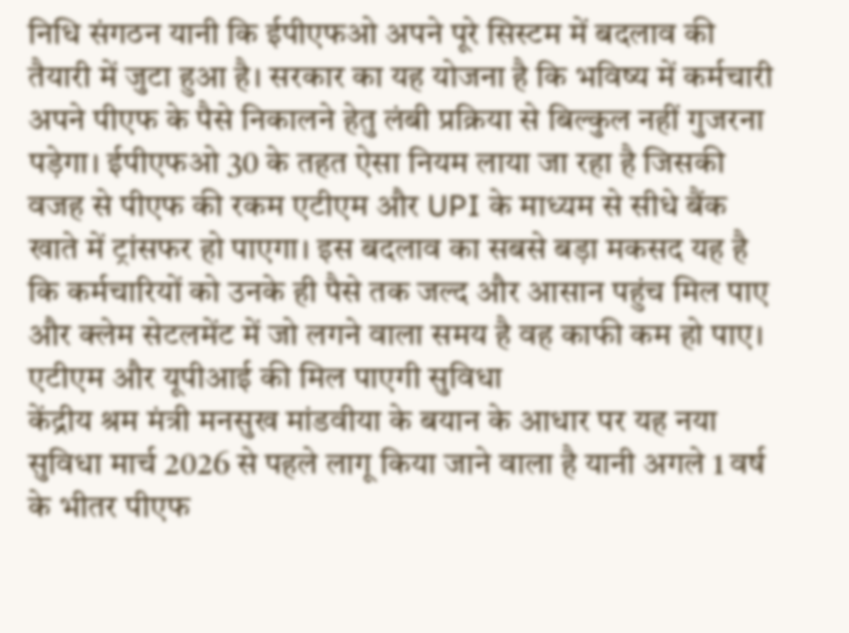निधि संगठन यानी कि ईपीएफओ अपने पूरे सिस्टम में बदलाव की तैयारी में जुटा हुआ है। सरकार का यह योजना है कि भविष्य में कर्मचारी अपने पीएफ के पैसे निकालने हेतु लंबी प्रक्रिया से बिल्कुल नहीं गुजरना पड़ेगा। ईपीएफओ 30 के तहत ऐसा नियम लाया जा रहा है जिसकी वजह से पीएफ की रकम एटीएम और UPI के माध्यम से सीधे बैंक खाते में ट्रांसफर हो पाएगा। इस बदलाव का सबसे बड़ा मकसद यह है कि कर्मचारियों को उनके ही पैसे तक जल्द और आसान पहुंच मिल पाए और क्लेम सेटलमेंट में जो लगने वाला समय है वह काफी कम हो पाए।
एटीएम और यूपीआई की मिल पाएगी सुविधा
केंद्रीय श्रम मंत्री मनसुख मांडवीया के बयान के आधार पर यह नया सुविधा मार्च 2026 से पहले लागू किया जाने वाला है यानी अगले 1 वर्ष के भीतर पीएफ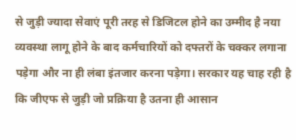से जुड़ी ज्यादा सेवाएं पूरी तरह से डिजिटल होने का उम्मीद है नया व्यवस्था लागू होने के बाद कर्मचारियों को दफ्तरों के चक्कर लगाना पड़ेगा और ना ही लंबा इंतजार करना पड़ेगा। सरकार यह चाह रही है कि जीएफ से जुड़ी जो प्रक्रिया है उतना ही आसान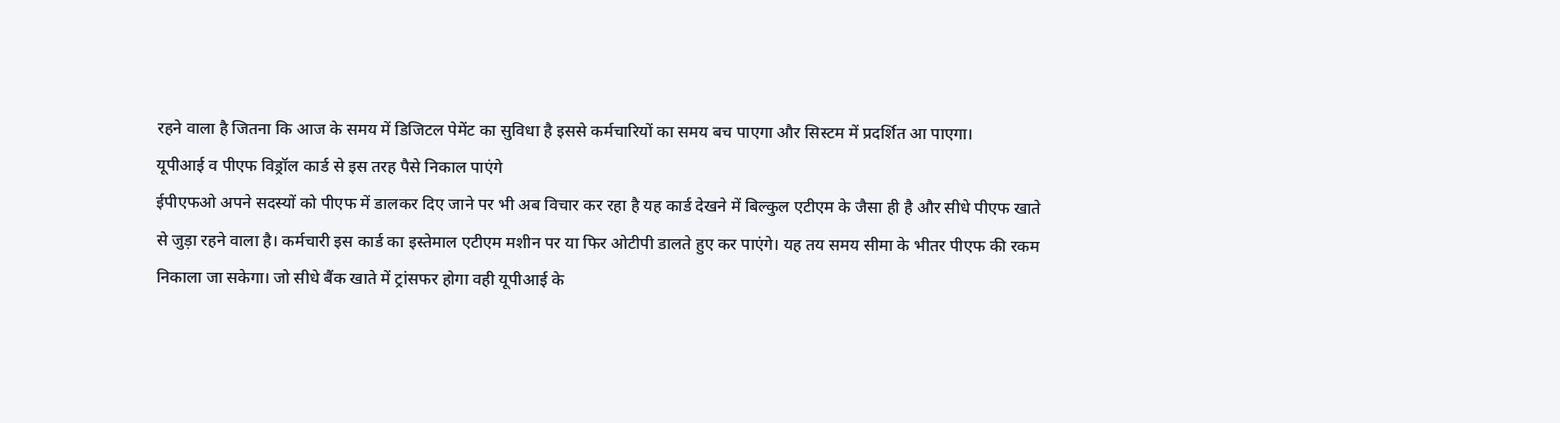रहने वाला है जितना कि आज के समय में डिजिटल पेमेंट का सुविधा है इससे कर्मचारियों का समय बच पाएगा और सिस्टम में प्रदर्शित आ पाएगा।
यूपीआई व पीएफ विड्रॉल कार्ड से इस तरह पैसे निकाल पाएंगे
ईपीएफओ अपने सदस्यों को पीएफ में डालकर दिए जाने पर भी अब विचार कर रहा है यह कार्ड देखने में बिल्कुल एटीएम के जैसा ही है और सीधे पीएफ खाते से जुड़ा रहने वाला है। कर्मचारी इस कार्ड का इस्तेमाल एटीएम मशीन पर या फिर ओटीपी डालते हुए कर पाएंगे। यह तय समय सीमा के भीतर पीएफ की रकम निकाला जा सकेगा। जो सीधे बैंक खाते में ट्रांसफर होगा वही यूपीआई के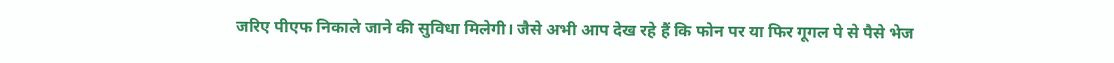जरिए पीएफ निकाले जाने की सुविधा मिलेगी। जैसे अभी आप देख रहे हैं कि फोन पर या फिर गूगल पे से पैसे भेज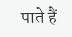पाते हैं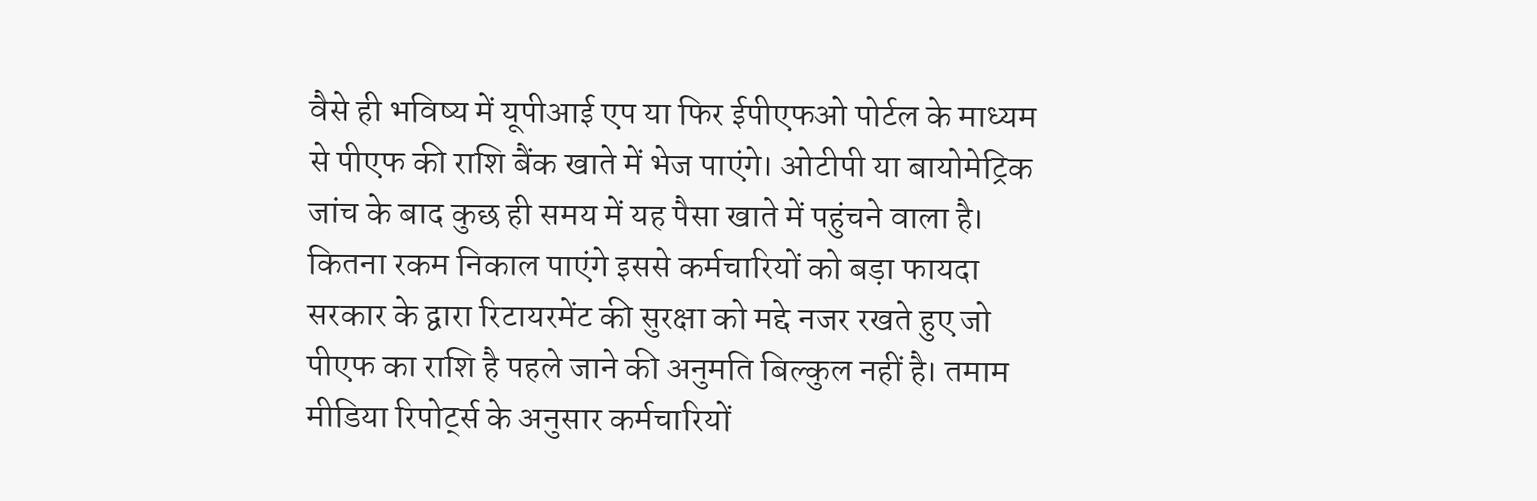वैसे ही भविष्य में यूपीआई एप या फिर ईपीएफओ पोर्टल के माध्यम से पीएफ की राशि बैंक खाते में भेज पाएंगे। ओटीपी या बायोमेट्रिक जांच के बाद कुछ ही समय में यह पैसा खाते में पहुंचने वाला है।
कितना रकम निकाल पाएंगे इससे कर्मचारियों को बड़ा फायदा
सरकार के द्वारा रिटायरमेंट की सुरक्षा को मद्दे नजर रखते हुए जो पीएफ का राशि है पहले जाने की अनुमति बिल्कुल नहीं है। तमाम मीडिया रिपोर्ट्स के अनुसार कर्मचारियों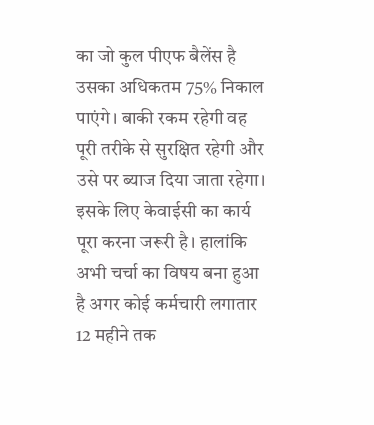का जो कुल पीएफ बैलेंस है उसका अधिकतम 75% निकाल पाएंगे। बाकी रकम रहेगी वह पूरी तरीके से सुरक्षित रहेगी और उसे पर ब्याज दिया जाता रहेगा। इसके लिए केवाईसी का कार्य पूरा करना जरूरी है। हालांकि अभी चर्चा का विषय बना हुआ है अगर कोई कर्मचारी लगातार 12 महीने तक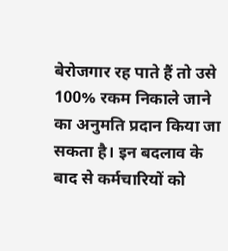बेरोजगार रह पाते हैं तो उसे 100% रकम निकाले जाने का अनुमति प्रदान किया जा सकता है। इन बदलाव के बाद से कर्मचारियों को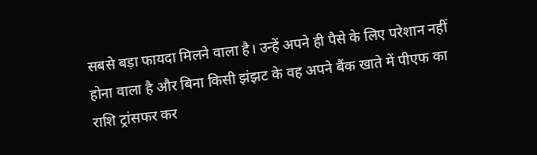सबसे बड़ा फायदा मिलने वाला है। उन्हें अपने ही पैसे के लिए परेशान नहीं होना वाला है और बिना किसी झंझट के वह अपने बैंक खाते में पीएफ का राशि ट्रांसफर कर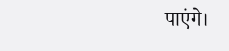पाएंगे।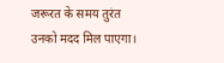जरूरत के समय तुरंत उनको मदद मिल पाएगा।